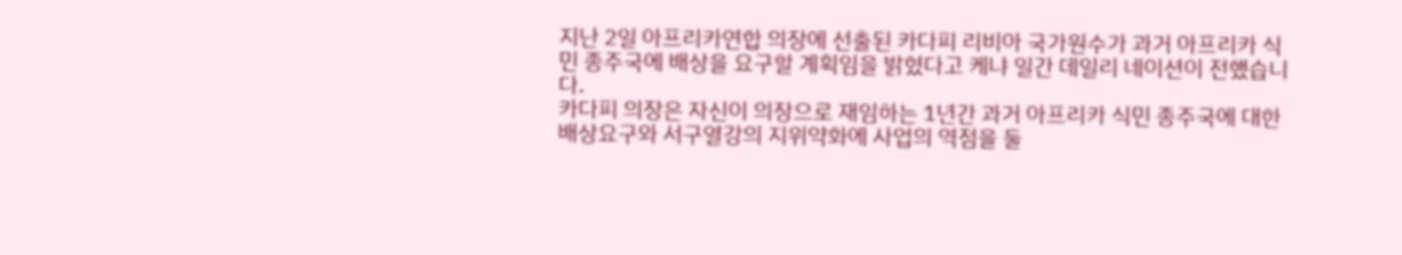지난 2일 아프리카연합 의장에 선출된 카다피 리비아 국가원수가 과거 아프리카 식민 종주국에 배상을 요구할 계획임을 밝혔다고 케냐 일간 데일리 네이션이 전했습니다.
카다피 의장은 자신이 의장으로 재임하는 1년간 과거 아프리카 식민 종주국에 대한 배상요구와 서구열강의 지위약화에 사업의 역점을 둘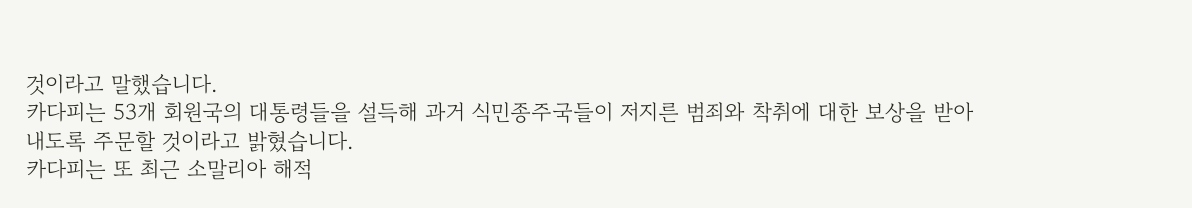것이라고 말했습니다.
카다피는 53개 회원국의 대통령들을 설득해 과거 식민종주국들이 저지른 범죄와 착취에 대한 보상을 받아내도록 주문할 것이라고 밝혔습니다.
카다피는 또 최근 소말리아 해적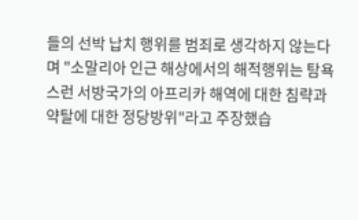들의 선박 납치 행위를 범죄로 생각하지 않는다며 "소말리아 인근 해상에서의 해적행위는 탐욕스런 서방국가의 아프리카 해역에 대한 침략과 약탈에 대한 정당방위"라고 주장했습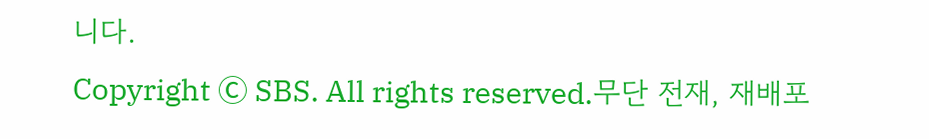니다.
Copyright Ⓒ SBS. All rights reserved.무단 전재, 재배포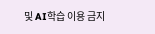및 AI학습 이용 금지